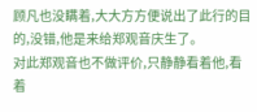顾凡也没瞒着,大大方方便说出了此行的目的,没错,他是来给郑观音庆生了。
对此郑观音也不做评价,只静静看着他,看着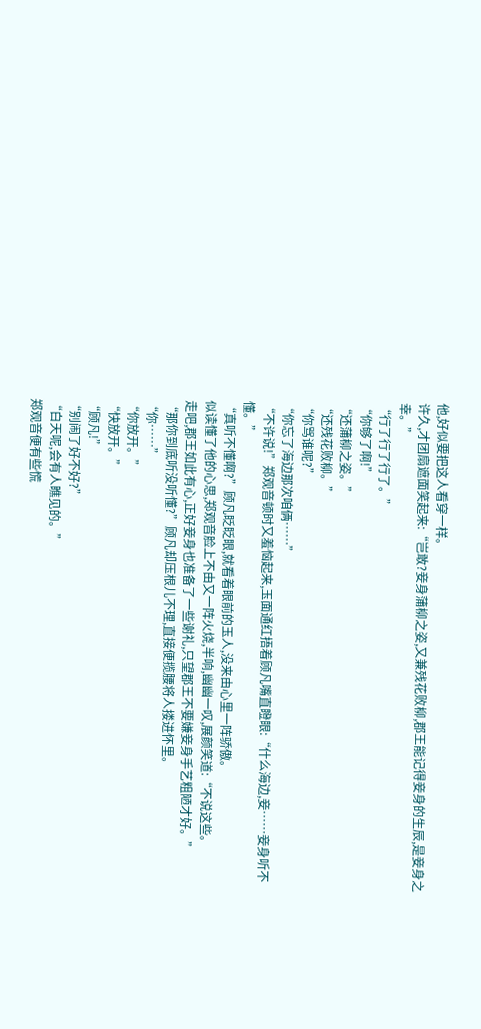他,好似要把这人看穿一样。
许久,才团扇遮面笑起来:“岂敢?妾身蒲柳之姿,又兼残花败柳,郡王能记得妾身的生辰,是妾身之幸。”
“行了行了行了。”
“你够了啊!”
“还蒲柳之姿。”
“还残花败柳。”
“你骂谁呢?”
“你忘了海边那次咱俩……”
“不许说!”郑观音顿时又羞恼起来,玉面通红捂着顾凡嘴直瞪眼:“什么海边,妾……妾身听不懂。”
“真听不懂啊?”顾凡眨眨眼,就看着眼前的玉人,没来由心里一阵骄傲。
似读懂了他的心思,郑观音脸上不由又一阵火烧,半响,幽幽一叹,展颜笑道:“不说这些。
走吧,郡王如此有心,正好妾身也准备了一些谢礼,只望郡王不要嫌妾身手艺粗陋才好。”
“那你到底听没听懂?”顾凡却压根儿不理,直接便揽腰将人搂进怀里。
“你……”
“你放开。”
“快放开。”
“顾凡!”
“别闹了好不好?”
“白天呢,会有人瞧见的。”
郑观音便有些慌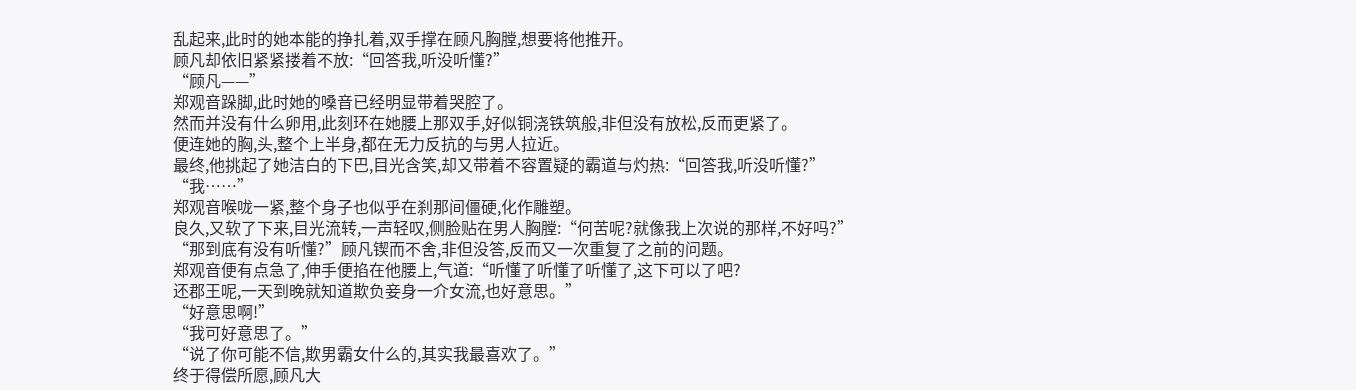乱起来,此时的她本能的挣扎着,双手撑在顾凡胸膛,想要将他推开。
顾凡却依旧紧紧搂着不放:“回答我,听没听懂?”
“顾凡——”
郑观音跺脚,此时她的嗓音已经明显带着哭腔了。
然而并没有什么卵用,此刻环在她腰上那双手,好似铜浇铁筑般,非但没有放松,反而更紧了。
便连她的胸,头,整个上半身,都在无力反抗的与男人拉近。
最终,他挑起了她洁白的下巴,目光含笑,却又带着不容置疑的霸道与灼热:“回答我,听没听懂?”
“我……”
郑观音喉咙一紧,整个身子也似乎在刹那间僵硬,化作雕塑。
良久,又软了下来,目光流转,一声轻叹,侧脸贴在男人胸膛:“何苦呢?就像我上次说的那样,不好吗?”
“那到底有没有听懂?”顾凡锲而不舍,非但没答,反而又一次重复了之前的问题。
郑观音便有点急了,伸手便掐在他腰上,气道:“听懂了听懂了听懂了,这下可以了吧?
还郡王呢,一天到晚就知道欺负妾身一介女流,也好意思。”
“好意思啊!”
“我可好意思了。”
“说了你可能不信,欺男霸女什么的,其实我最喜欢了。”
终于得偿所愿,顾凡大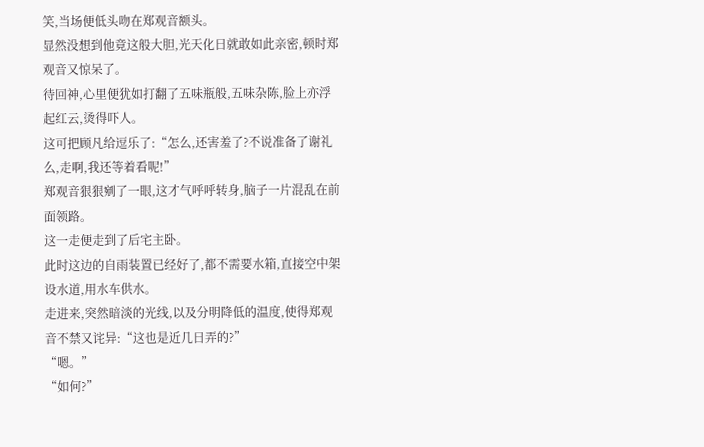笑,当场便低头吻在郑观音额头。
显然没想到他竟这般大胆,光天化日就敢如此亲密,顿时郑观音又惊呆了。
待回神,心里便犹如打翻了五味瓶般,五味杂陈,脸上亦浮起红云,烫得吓人。
这可把顾凡给逗乐了:“怎么,还害羞了?不说准备了谢礼么,走啊,我还等着看呢!”
郑观音狠狠剜了一眼,这才气呼呼转身,脑子一片混乱在前面领路。
这一走便走到了后宅主卧。
此时这边的自雨装置已经好了,都不需要水箱,直接空中架设水道,用水车供水。
走进来,突然暗淡的光线,以及分明降低的温度,使得郑观音不禁又诧异:“这也是近几日弄的?”
“嗯。”
“如何?”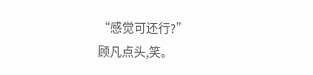“感觉可还行?”
顾凡点头,笑。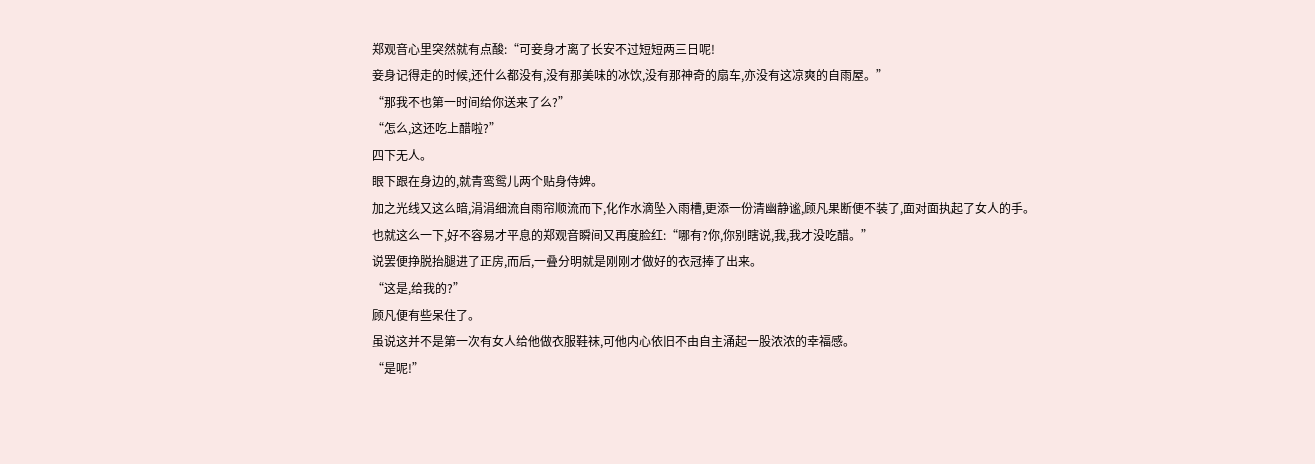郑观音心里突然就有点酸:“可妾身才离了长安不过短短两三日呢!
妾身记得走的时候,还什么都没有,没有那美味的冰饮,没有那神奇的扇车,亦没有这凉爽的自雨屋。”
“那我不也第一时间给你送来了么?”
“怎么,这还吃上醋啦?”
四下无人。
眼下跟在身边的,就青鸾鸳儿两个贴身侍婢。
加之光线又这么暗,涓涓细流自雨帘顺流而下,化作水滴坠入雨槽,更添一份清幽静谧,顾凡果断便不装了,面对面执起了女人的手。
也就这么一下,好不容易才平息的郑观音瞬间又再度脸红:“哪有?你,你别瞎说,我,我才没吃醋。”
说罢便挣脱抬腿进了正房,而后,一叠分明就是刚刚才做好的衣冠捧了出来。
“这是,给我的?”
顾凡便有些呆住了。
虽说这并不是第一次有女人给他做衣服鞋袜,可他内心依旧不由自主涌起一股浓浓的幸福感。
“是呢!”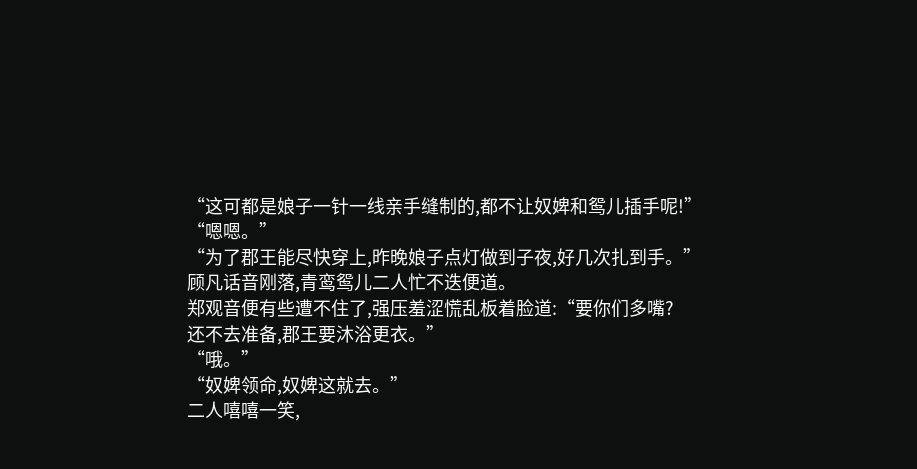“这可都是娘子一针一线亲手缝制的,都不让奴婢和鸳儿插手呢!”
“嗯嗯。”
“为了郡王能尽快穿上,昨晚娘子点灯做到子夜,好几次扎到手。”
顾凡话音刚落,青鸾鸳儿二人忙不迭便道。
郑观音便有些遭不住了,强压羞涩慌乱板着脸道:“要你们多嘴?
还不去准备,郡王要沐浴更衣。”
“哦。”
“奴婢领命,奴婢这就去。”
二人嘻嘻一笑,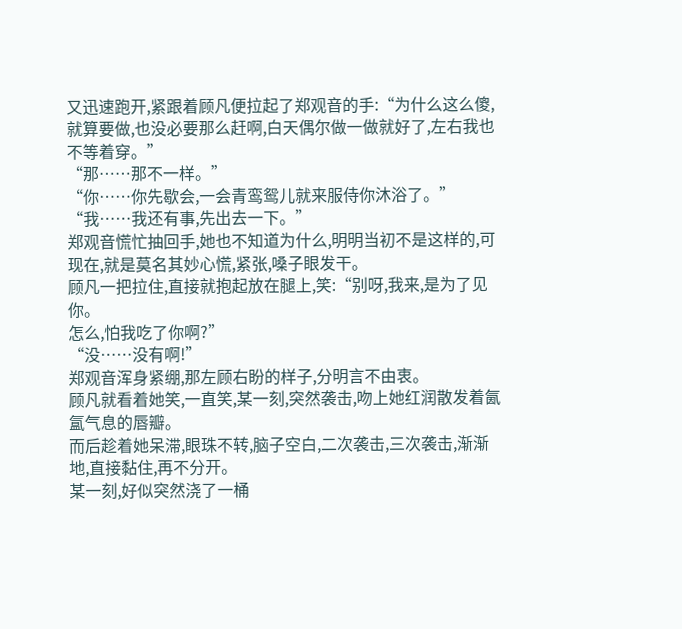又迅速跑开,紧跟着顾凡便拉起了郑观音的手:“为什么这么傻,就算要做,也没必要那么赶啊,白天偶尔做一做就好了,左右我也不等着穿。”
“那……那不一样。”
“你……你先歇会,一会青鸾鸳儿就来服侍你沐浴了。”
“我……我还有事,先出去一下。”
郑观音慌忙抽回手,她也不知道为什么,明明当初不是这样的,可现在,就是莫名其妙心慌,紧张,嗓子眼发干。
顾凡一把拉住,直接就抱起放在腿上,笑:“别呀,我来,是为了见你。
怎么,怕我吃了你啊?”
“没……没有啊!”
郑观音浑身紧绷,那左顾右盼的样子,分明言不由衷。
顾凡就看着她笑,一直笑,某一刻,突然袭击,吻上她红润散发着氤氲气息的唇瓣。
而后趁着她呆滞,眼珠不转,脑子空白,二次袭击,三次袭击,渐渐地,直接黏住,再不分开。
某一刻,好似突然浇了一桶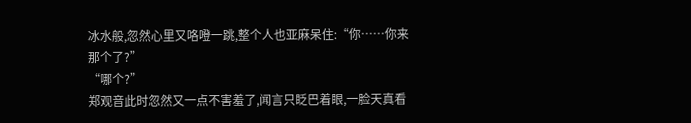冰水般,忽然心里又咯噔一跳,整个人也亚麻呆住:“你……你来那个了?”
“哪个?”
郑观音此时忽然又一点不害羞了,闻言只眨巴着眼,一脸天真看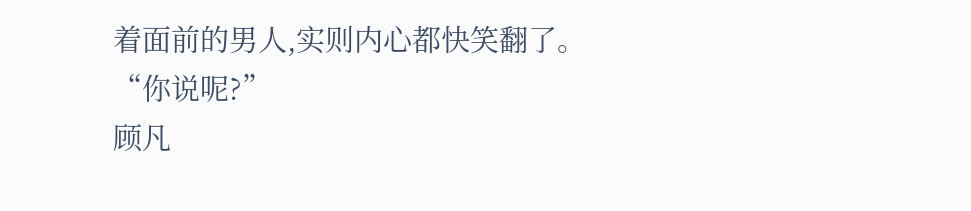着面前的男人,实则内心都快笑翻了。
“你说呢?”
顾凡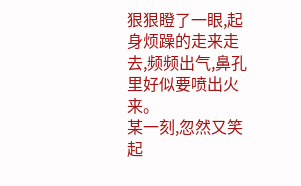狠狠瞪了一眼,起身烦躁的走来走去,频频出气,鼻孔里好似要喷出火来。
某一刻,忽然又笑起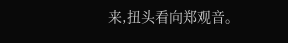来,扭头看向郑观音。